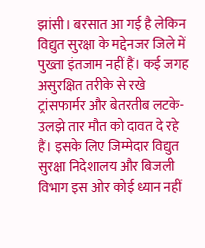झांसी। बरसात आ गई है लेकिन विद्युत सुरक्षा के मद्देनजर जिले में पुख्ता इंतजाम नहीं हैं। कई जगह असुरक्षित तरीके से रखे ट्रांसफार्मर और बेतरतीब लटके-उलझे तार मौत को दावत दे रहे हैं। इसके लिए जिम्मेदार विद्युत सुरक्षा निदेशालय और बिजली विभाग इस ओर कोई ध्यान नहीं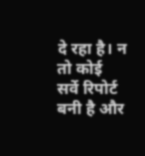दे रहा है। न तो कोई सर्वे रिपोर्ट बनी है और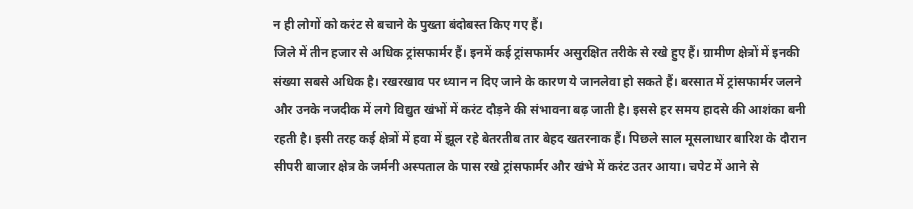न ही लोगों को करंट से बचाने के पुख्ता बंदोबस्त किए गए हैं।
जिले में तीन हजार से अधिक ट्रांसफार्मर हैं। इनमें कई ट्रांसफार्मर असुरक्षित तरीके से रखे हुए हैं। ग्रामीण क्षेत्रों में इनकी संख्या सबसे अधिक है। रखरखाव पर ध्यान न दिए जाने के कारण ये जानलेवा हो सकते हैं। बरसात में ट्रांसफार्मर जलने और उनके नजदीक में लगे विद्युत खंभों में करंट दौड़ने की संभावना बढ़ जाती है। इससे हर समय हादसे की आशंका बनी रहती है। इसी तरह कई क्षेत्रों में हवा में झूल रहे बेतरतीब तार बेहद खतरनाक हैं। पिछले साल मूसलाधार बारिश के दौरान सीपरी बाजार क्षेत्र के जर्मनी अस्पताल के पास रखे ट्रांसफार्मर और खंभे में करंट उतर आया। चपेट में आने से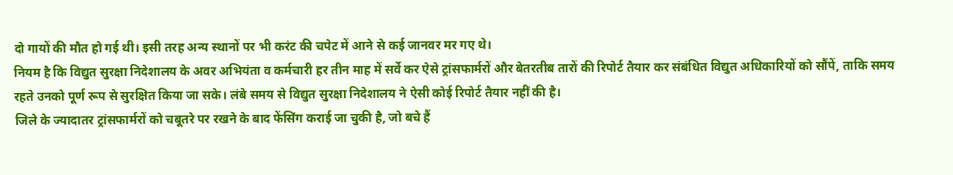दो गायों की मौत हो गई थी। इसी तरह अन्य स्थानों पर भी करंट की चपेट में आने से कई जानवर मर गए थे।
नियम है कि विद्युत सुरक्षा निदेशालय के अवर अभियंता व कर्मचारी हर तीन माह में सर्वे कर ऐसे ट्रांसफार्मरों और बेतरतीब तारों की रिपोर्ट तैयार कर संबंधित विद्युत अधिकारियों को सौंपें, ताकि समय रहते उनको पूर्ण रूप से सुरक्षित किया जा सके। लंबे समय से विद्युत सुरक्षा निदेशालय ने ऐसी कोई रिपोर्ट तैयार नहीं की है।
जिले के ज्यादातर ट्रांसफार्मरों को चबूतरे पर रखने के बाद फेंसिंग कराई जा चुकी है, जो बचे हैं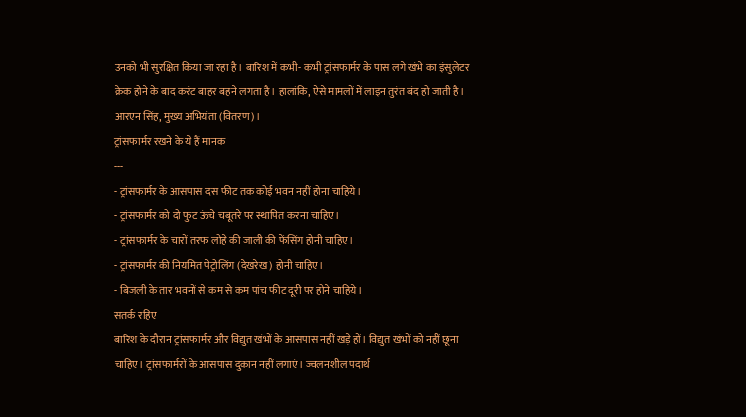उनको भी सुरक्षित किया जा रहा है। बारिश में कभी- कभी ट्रांसफार्मर के पास लगे खंभे का इंसुलेटर क्रेक होने के बाद करंट बाहर बहने लगता है। हालांकि, ऐसे मामलों में लाइन तुरंत बंद हो जाती है।
आरएन सिंह, मुख्य अभियंता (वितरण)।
ट्रांसफार्मर रखने के ये हैं मानक
---
- ट्रांसफार्मर के आसपास दस फीट तक कोई भवन नहीं होना चाहिये।
- ट्रांसफार्मर को दो फुट ऊंचे चबूतरे पर स्थापित करना चाहिए।
- ट्रांसफार्मर के चारों तरफ लोहे की जाली की फेंसिंग होनी चाहिए।
- ट्रांसफार्मर की नियमित पेट्रोलिंग (देखरेख) होनी चाहिए।
- बिजली के तार भवनों से कम से कम पांच फीट दूरी पर होने चाहिये।
सतर्क रहिए
बारिश के दौरान ट्रांसफार्मर और विद्युत खंभों के आसपास नहीं खड़े हों। विद्युत खंभों को नहीं छूना चाहिए। ट्रांसफार्मरों के आसपास दुकान नहीं लगाएं। ज्वलनशील पदार्थ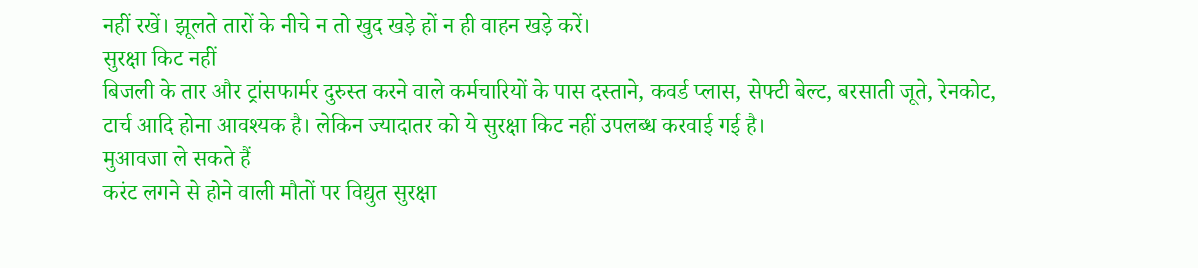नहीं रखें। झूलते तारों के नीचे न तो खुद खड़े हों न ही वाहन खड़े करें।
सुरक्षा किट नहीं
बिजली के तार और ट्रांसफार्मर दुरुस्त करने वाले कर्मचारियों के पास दस्ताने, कवर्ड प्लास, सेफ्टी बेल्ट, बरसाती जूते, रेनकोट, टार्च आदि होना आवश्यक है। लेकिन ज्यादातर को ये सुरक्षा किट नहीं उपलब्ध करवाई गई है।
मुआवजा ले सकते हैं
करंट लगने से होने वाली मौतों पर विद्युत सुरक्षा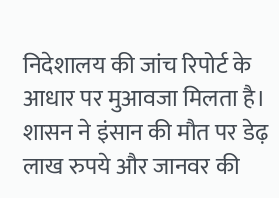निदेशालय की जांच रिपोर्ट के आधार पर मुआवजा मिलता है। शासन ने इंसान की मौत पर डेढ़ लाख रुपये और जानवर की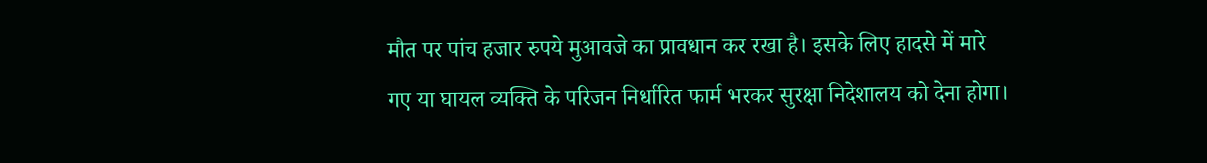मौत पर पांच हजार रुपये मुआवजे का प्रावधान कर रखा है। इसके लिए हादसे में मारे गए या घायल व्यक्ति के परिजन निर्धारित फार्म भरकर सुरक्षा निदेशालय को देना होगा।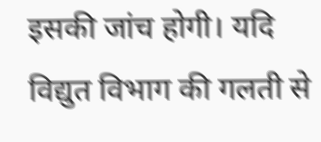इसकी जांच होगी। यदि विद्युत विभाग की गलती से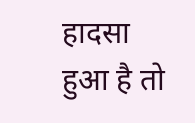हादसा हुआ है तो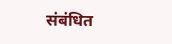संबंधित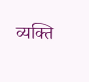व्यक्ति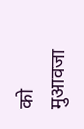को मुआवजा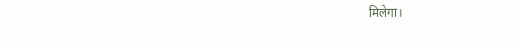मिलेगा।